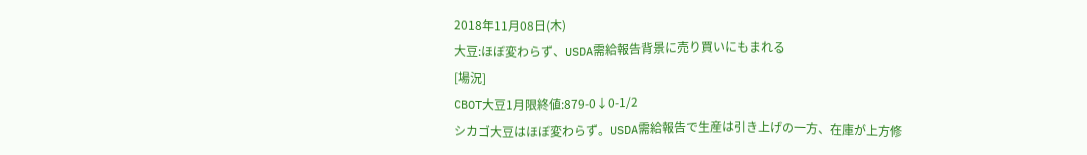2018年11月08日(木)
大豆:ほぼ変わらず、USDA需給報告背景に売り買いにもまれる
[場況]
CBOT大豆1月限終値:879-0↓0-1/2
シカゴ大豆はほぼ変わらず。USDA需給報告で生産は引き上げの一方、在庫が上方修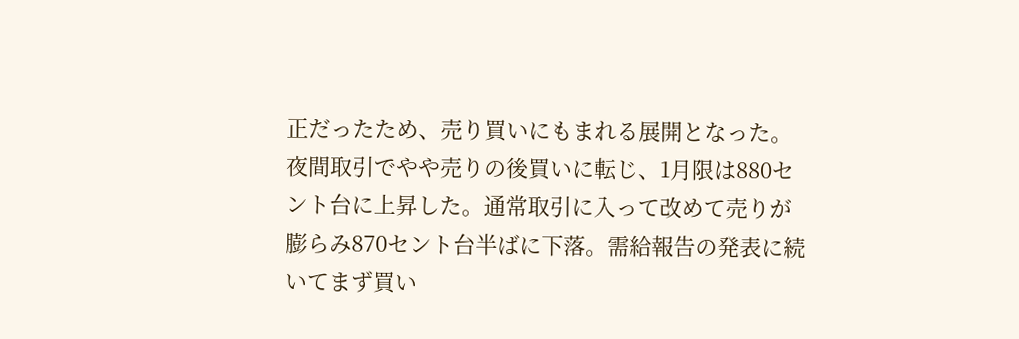正だったため、売り買いにもまれる展開となった。夜間取引でやや売りの後買いに転じ、1月限は880セント台に上昇した。通常取引に入って改めて売りが膨らみ870セント台半ばに下落。需給報告の発表に続いてまず買い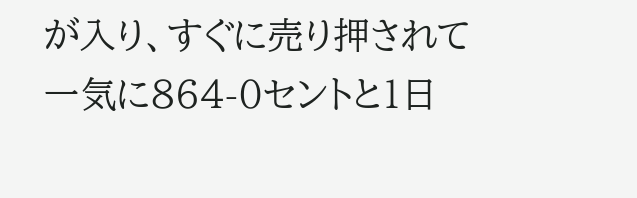が入り、すぐに売り押されて一気に864-0セントと1日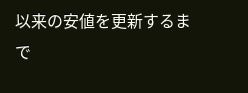以来の安値を更新するまで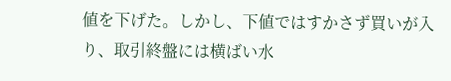値を下げた。しかし、下値ではすかさず買いが入り、取引終盤には横ばい水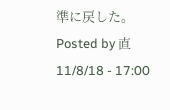準に戻した。
Posted by 直 11/8/18 - 17:00